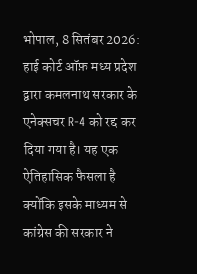भोपाल, 8 सितंबर 2026: हाई कोर्ट ऑफ़ मध्य प्रदेश द्वारा कमलनाथ सरकार के एनेक्सचर R-4 को रद्द कर दिया गया है। यह एक ऐतिहासिक फैसला है क्योंकि इसके माध्यम से कांग्रेस की सरकार ने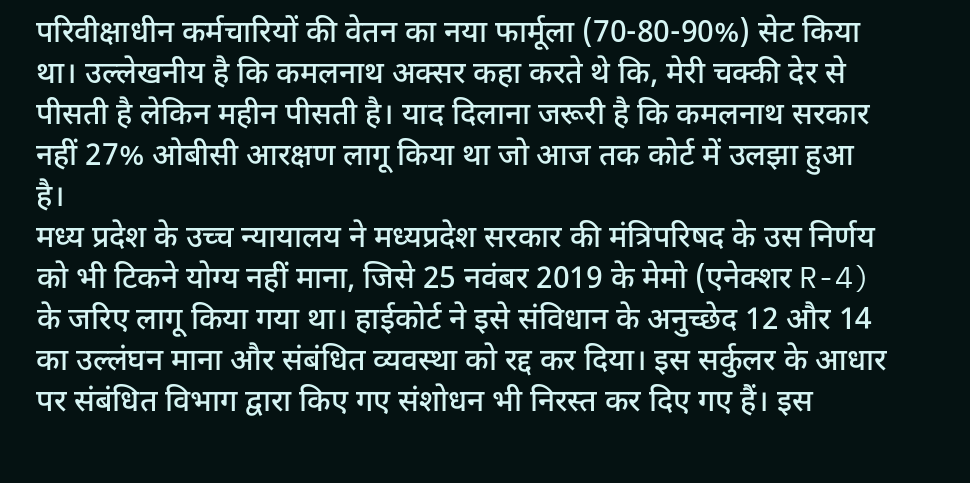परिवीक्षाधीन कर्मचारियों की वेतन का नया फार्मूला (70-80-90%) सेट किया था। उल्लेखनीय है कि कमलनाथ अक्सर कहा करते थे कि, मेरी चक्की देर से पीसती है लेकिन महीन पीसती है। याद दिलाना जरूरी है कि कमलनाथ सरकार नहीं 27% ओबीसी आरक्षण लागू किया था जो आज तक कोर्ट में उलझा हुआ है।
मध्य प्रदेश के उच्च न्यायालय ने मध्यप्रदेश सरकार की मंत्रिपरिषद के उस निर्णय को भी टिकने योग्य नहीं माना, जिसे 25 नवंबर 2019 के मेमो (एनेक्शर R-4) के जरिए लागू किया गया था। हाईकोर्ट ने इसे संविधान के अनुच्छेद 12 और 14 का उल्लंघन माना और संबंधित व्यवस्था को रद्द कर दिया। इस सर्कुलर के आधार पर संबंधित विभाग द्वारा किए गए संशोधन भी निरस्त कर दिए गए हैं। इस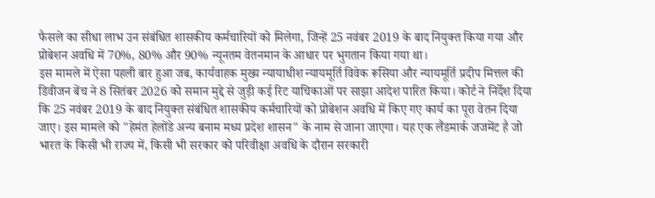फैसले का सीधा लाभ उन संबंधित शासकीय कर्मचारियों को मिलेगा, जिन्हें 25 नवंबर 2019 के बाद नियुक्त किया गया और प्रोबेशन अवधि में 70%, 80% और 90% न्यूनतम वेतनमान के आधार पर भुगतान किया गया था।
इस मामले में ऐसा पहली बार हुआ जब, कार्यवाहक मुख्य न्यायाधीश न्यायमूर्ति विवेक रूसिया और न्यायमूर्ति प्रदीप मित्तल की डिवीजन बेंच ने 8 सितंबर 2026 को समान मुद्दे से जुड़ी कई रिट याचिकाओं पर साझा आदेश पारित किया। कोर्ट ने निर्देश दिया कि 25 नवंबर 2019 के बाद नियुक्त संबंधित शासकीय कर्मचारियों को प्रोबेशन अवधि में किए गए कार्य का पूरा वेतन दिया जाए। इस मामले को "हेमंत हेलोंडे अन्य बनाम मध्य प्रदेश शासन" के नाम से जाना जाएगा। यह एक लैंडमार्क जजमेंट है जो भारत के किसी भी राज्य में, किसी भी सरकार को परिवीक्षा अवधि के दौरान सरकारी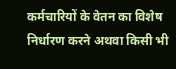कर्मचारियों के वेतन का विशेष निर्धारण करने अथवा किसी भी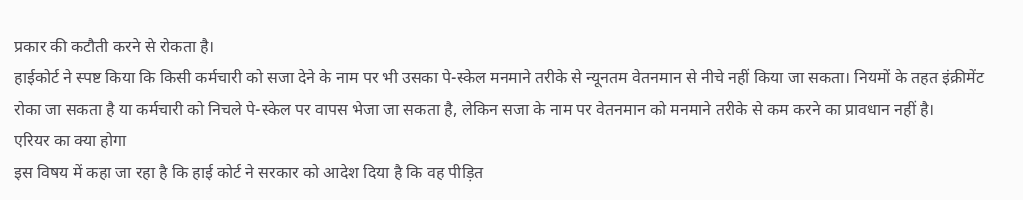प्रकार की कटौती करने से रोकता है।
हाईकोर्ट ने स्पष्ट किया कि किसी कर्मचारी को सजा देने के नाम पर भी उसका पे-स्केल मनमाने तरीके से न्यूनतम वेतनमान से नीचे नहीं किया जा सकता। नियमों के तहत इंक्रीमेंट रोका जा सकता है या कर्मचारी को निचले पे-स्केल पर वापस भेजा जा सकता है, लेकिन सजा के नाम पर वेतनमान को मनमाने तरीके से कम करने का प्रावधान नहीं है।
एरियर का क्या होगा
इस विषय में कहा जा रहा है कि हाई कोर्ट ने सरकार को आदेश दिया है कि वह पीड़ित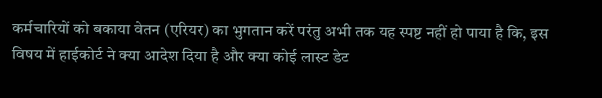कर्मचारियों को बकाया वेतन (एरियर) का भुगतान करें परंतु अभी तक यह स्पष्ट नहीं हो पाया है कि, इस विषय में हाईकोर्ट ने क्या आदेश दिया है और क्या कोई लास्ट डेट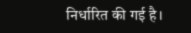निर्धारित की गई है।